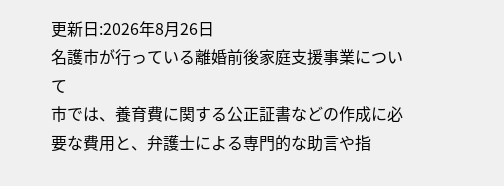更新日:2026年8月26日
名護市が行っている離婚前後家庭支援事業について
市では、養育費に関する公正証書などの作成に必要な費用と、弁護士による専門的な助言や指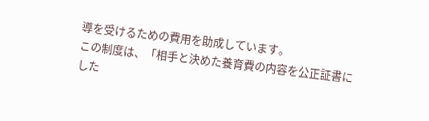導を受けるための費用を助成しています。
この制度は、「相手と決めた養育費の内容を公正証書にした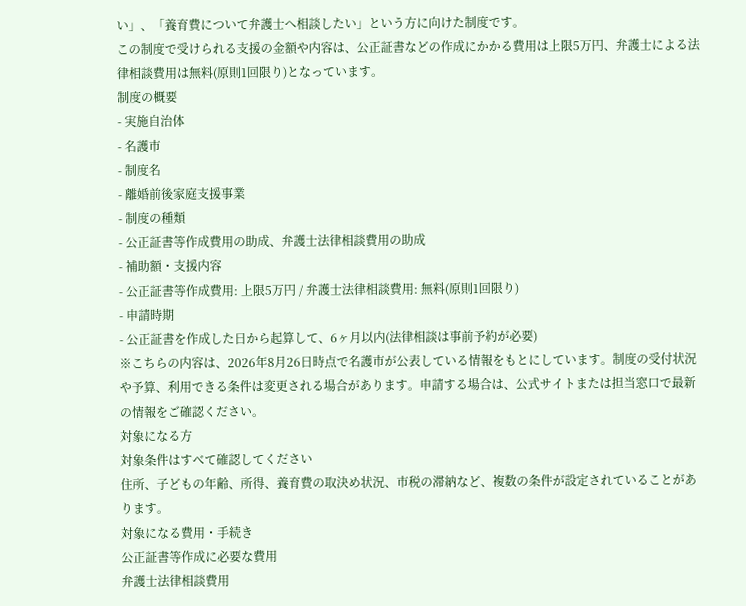い」、「養育費について弁護士へ相談したい」という方に向けた制度です。
この制度で受けられる支援の金額や内容は、公正証書などの作成にかかる費用は上限5万円、弁護士による法律相談費用は無料(原則1回限り)となっています。
制度の概要
- 実施自治体
- 名護市
- 制度名
- 離婚前後家庭支援事業
- 制度の種類
- 公正証書等作成費用の助成、弁護士法律相談費用の助成
- 補助額・支援内容
- 公正証書等作成費用: 上限5万円 / 弁護士法律相談費用: 無料(原則1回限り)
- 申請時期
- 公正証書を作成した日から起算して、6ヶ月以内(法律相談は事前予約が必要)
※こちらの内容は、2026年8月26日時点で名護市が公表している情報をもとにしています。制度の受付状況や予算、利用できる条件は変更される場合があります。申請する場合は、公式サイトまたは担当窓口で最新の情報をご確認ください。
対象になる方
対象条件はすべて確認してください
住所、子どもの年齢、所得、養育費の取決め状況、市税の滞納など、複数の条件が設定されていることがあります。
対象になる費用・手続き
公正証書等作成に必要な費用
弁護士法律相談費用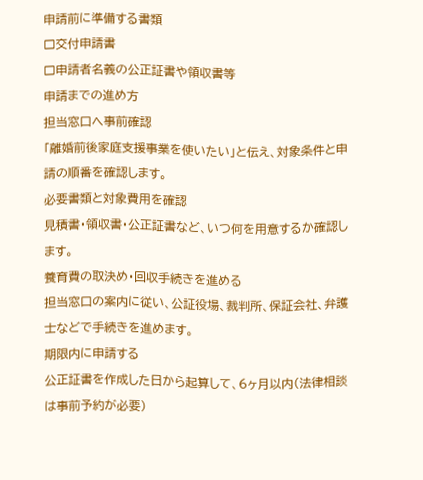申請前に準備する書類
□交付申請書
□申請者名義の公正証書や領収書等
申請までの進め方
担当窓口へ事前確認
「離婚前後家庭支援事業を使いたい」と伝え、対象条件と申請の順番を確認します。
必要書類と対象費用を確認
見積書・領収書・公正証書など、いつ何を用意するか確認します。
養育費の取決め・回収手続きを進める
担当窓口の案内に従い、公証役場、裁判所、保証会社、弁護士などで手続きを進めます。
期限内に申請する
公正証書を作成した日から起算して、6ヶ月以内(法律相談は事前予約が必要)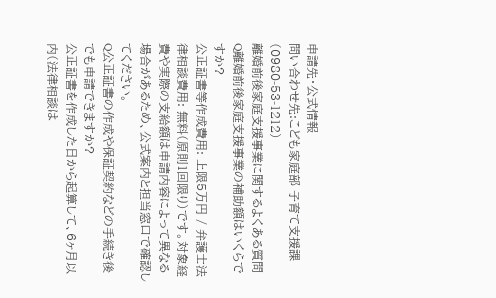申請先・公式情報
問い合わせ先:こども家庭部 子育て支援課 (0980-53-1212)
離婚前後家庭支援事業に関するよくある質問
Q離婚前後家庭支援事業の補助額はいくらですか?
公正証書等作成費用: 上限5万円 / 弁護士法律相談費用: 無料(原則1回限り)です。対象経費や実際の支給額は申請内容によって異なる場合があるため、公式案内と担当窓口で確認してください。
Q公正証書の作成や保証契約などの手続き後でも申請できますか?
公正証書を作成した日から起算して、6ヶ月以内(法律相談は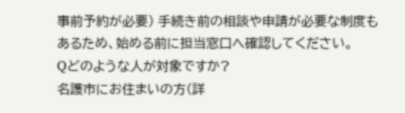事前予約が必要) 手続き前の相談や申請が必要な制度もあるため、始める前に担当窓口へ確認してください。
Qどのような人が対象ですか?
名護市にお住まいの方(詳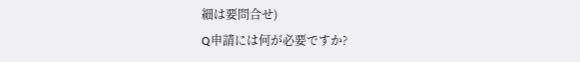細は要問合せ)
Q申請には何が必要ですか?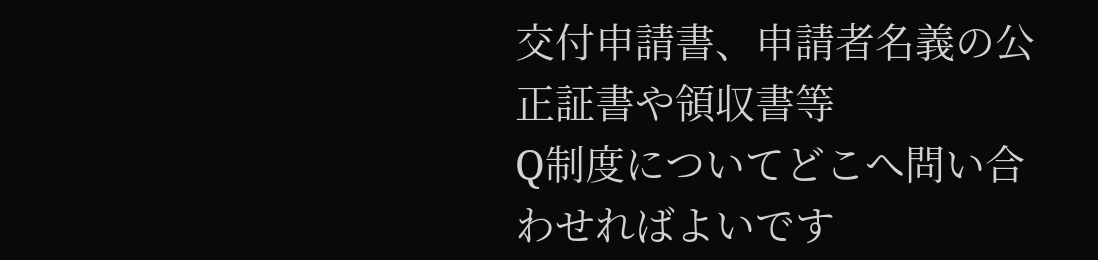交付申請書、申請者名義の公正証書や領収書等
Q制度についてどこへ問い合わせればよいです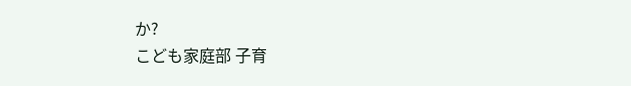か?
こども家庭部 子育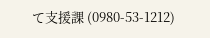て支援課 (0980-53-1212)